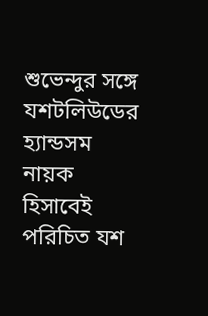শুভেন্দুর সঙ্গে যশটলিউডের হ্যান্ডসম নায়ক হিসাবেই পরিচিত যশ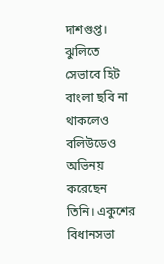দাশগুপ্ত। ঝুলিতে সেভাবে হিট বাংলা ছবি না থাকলেও বলিউডেও অভিনয় করেছেন তিনি। একুশের বিধানসভা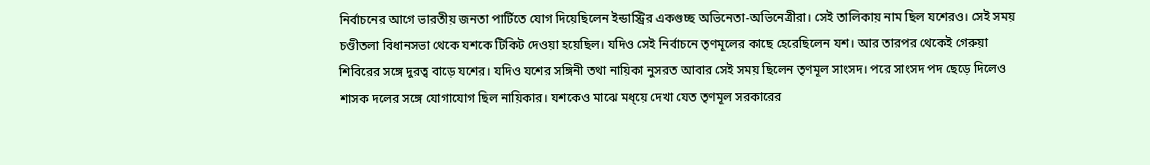নির্বাচনের আগে ভারতীয় জনতা পার্টিতে যোগ দিয়েছিলেন ইন্ডাস্ট্রির একগুচ্ছ অভিনেতা-অভিনেত্রীরা। সেই তালিকায় নাম ছিল যশেরও। সেই সময় চণ্ডীতলা বিধানসভা থেকে যশকে টিকিট দেওয়া হয়েছিল। যদিও সেই নির্বাচনে তৃণমূলের কাছে হেরেছিলেন যশ। আর তারপর থেকেই গেরুয়া শিবিরের সঙ্গে দুরত্ব বাড়ে যশের। যদিও যশের সঙ্গিনী তথা নায়িকা নুসরত আবার সেই সময় ছিলেন তৃণমূল সাংসদ। পরে সাংসদ পদ ছেড়ে দিলেও শাসক দলের সঙ্গে যোগাযোগ ছিল নায়িকার। যশকেও মাঝে মধ্য়ে দেখা যেত তৃণমূল সরকারের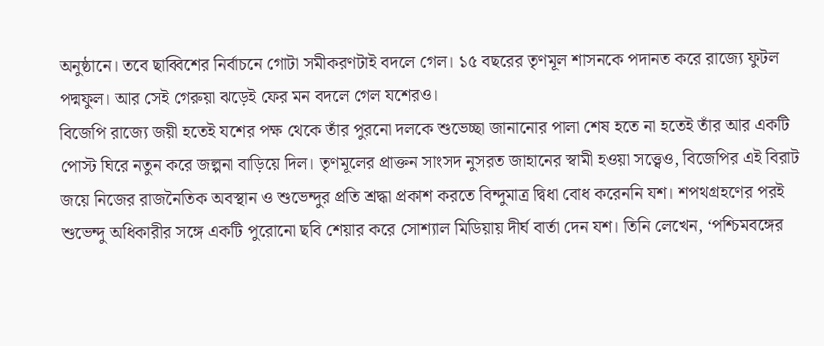অনুষ্ঠানে। তবে ছাব্বিশের নির্বাচনে গোটা সমীকরণটাই বদলে গেল। ১৫ বছরের তৃণমূল শাসনকে পদানত করে রাজ্যে ফুটল পদ্মফুল। আর সেই গেরুয়া ঝড়েই ফের মন বদলে গেল যশেরও।
বিজেপি রাজ্যে জয়ী হতেই যশের পক্ষ থেকে তাঁর পুরনো দলকে শুভেচ্ছা জানানোর পালা শেষ হতে না হতেই তাঁর আর একটি পোস্ট ঘিরে নতুন করে জল্পনা বাড়িয়ে দিল। তৃণমূলের প্রাক্তন সাংসদ নুসরত জাহানের স্বামী হওয়া সত্ত্বেও, বিজেপির এই বিরাট জয়ে নিজের রাজনৈতিক অবস্থান ও শুভেন্দুর প্রতি শ্রদ্ধা প্রকাশ করতে বিন্দুমাত্র দ্বিধা বোধ করেননি যশ। শপথগ্রহণের পরই শুভেন্দু অধিকারীর সঙ্গে একটি পুরোনো ছবি শেয়ার করে সোশ্যাল মিডিয়ায় দীর্ঘ বার্তা দেন যশ। তিনি লেখেন, ‘পশ্চিমবঙ্গের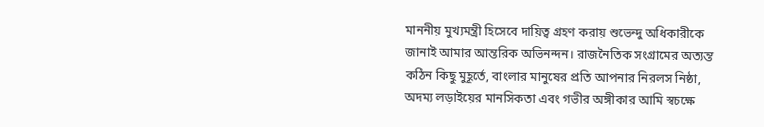মাননীয় মুখ্যমন্ত্রী হিসেবে দায়িত্ব গ্রহণ করায় শুভেন্দু অধিকারীকে জানাই আমার আন্তরিক অভিনন্দন। রাজনৈতিক সংগ্রামের অত্যন্ত কঠিন কিছু মুহূর্তে, বাংলার মানুষের প্রতি আপনার নিরলস নিষ্ঠা, অদম্য লড়াইয়ের মানসিকতা এবং গভীর অঙ্গীকার আমি স্বচক্ষে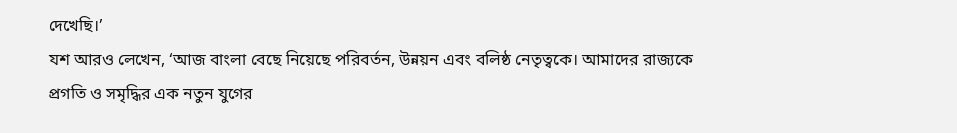দেখেছি।’
যশ আরও লেখেন, ‘আজ বাংলা বেছে নিয়েছে পরিবর্তন, উন্নয়ন এবং বলিষ্ঠ নেতৃত্বকে। আমাদের রাজ্যকে প্রগতি ও সমৃদ্ধির এক নতুন যুগের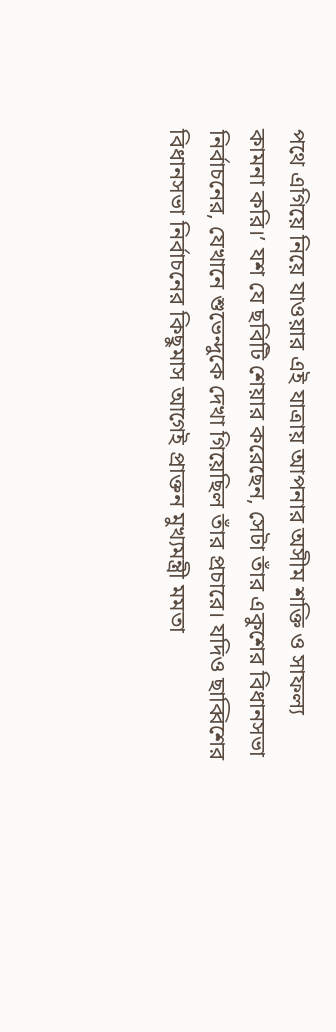পথে এগিয়ে নিয়ে যাওয়ার এই যাত্রায় আপনার অসীম শক্তি ও সাফল্য কামনা করি।’ যশ যে ছবিটি শেয়ার করেছেন, সেটা তাঁর একুশের বিধানসভা নির্বাচনের, যেখানে শুভেন্দুকে দেখা গিয়েছিল তাঁর প্রচারে। যদিও ছাব্বিশের বিধানসভা নির্বাচনের কিছুমাস আগেই প্রাক্তন মুখ্যমন্ত্রী মমতা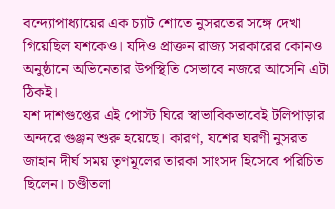বন্দ্যোপাধ্যায়ের এক চ্যাট শোতে নুসরতের সঙ্গে দেখা গিয়েছিল যশকেও। যদিও প্রাক্তন রাজ্য সরকারের কোনও অনুষ্ঠানে অভিনেতার উপস্থিতি সেভাবে নজরে আসেনি এটা ঠিকই।
যশ দাশগুপ্তের এই পোস্ট ঘিরে স্বাভাবিকভাবেই টলিপাড়ার অন্দরে গুঞ্জন শুরু হয়েছে। কারণ, যশের ঘরণী নুসরত জাহান দীর্ঘ সময় তৃণমূলের তারকা সাংসদ হিসেবে পরিচিত ছিলেন। চণ্ডীতলা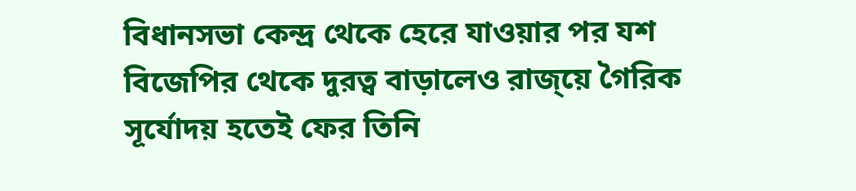বিধানসভা কেন্দ্র থেকে হেরে যাওয়ার পর যশ বিজেপির থেকে দুরত্ব বাড়ালেও রাজ্য়ে গৈরিক সূর্যোদয় হতেই ফের তিনি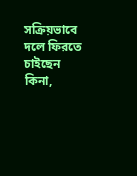সক্রিয়ভাবে দলে ফিরতে চাইছেন কিনা,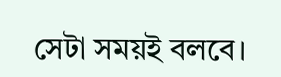সেটা সময়ই বলবে।